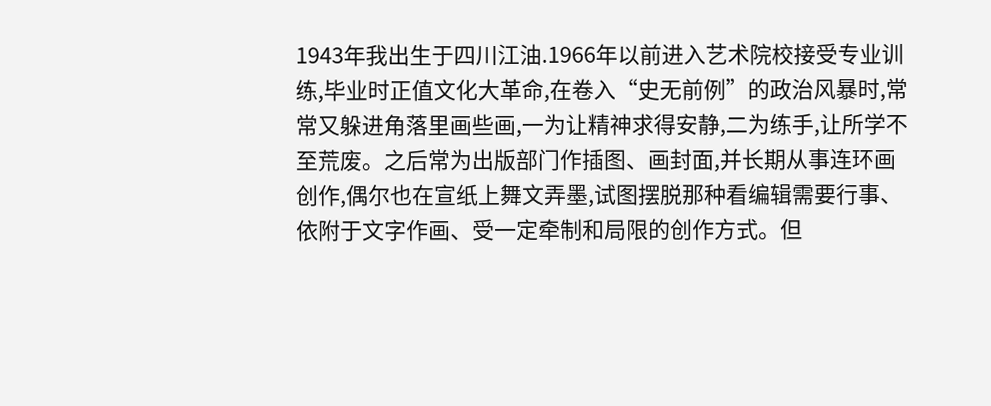1943年我出生于四川江油.1966年以前进入艺术院校接受专业训练,毕业时正值文化大革命,在卷入“史无前例”的政治风暴时,常常又躲进角落里画些画,一为让精神求得安静,二为练手,让所学不至荒废。之后常为出版部门作插图、画封面,并长期从事连环画创作,偶尔也在宣纸上舞文弄墨,试图摆脱那种看编辑需要行事、依附于文字作画、受一定牵制和局限的创作方式。但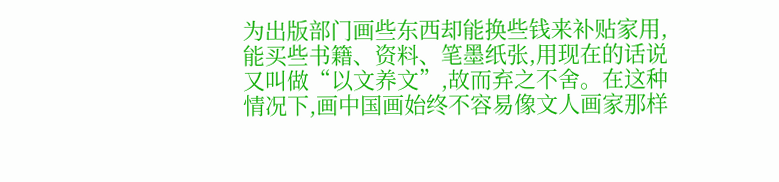为出版部门画些东西却能换些钱来补贴家用,能买些书籍、资料、笔墨纸张,用现在的话说又叫做“以文养文”,故而弃之不舍。在这种情况下,画中国画始终不容易像文人画家那样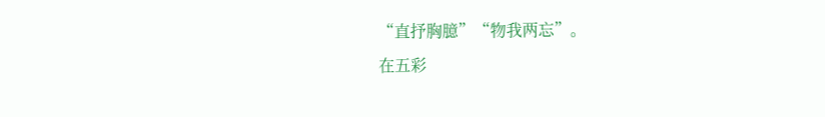“直抒胸臆”“物我两忘”。
在五彩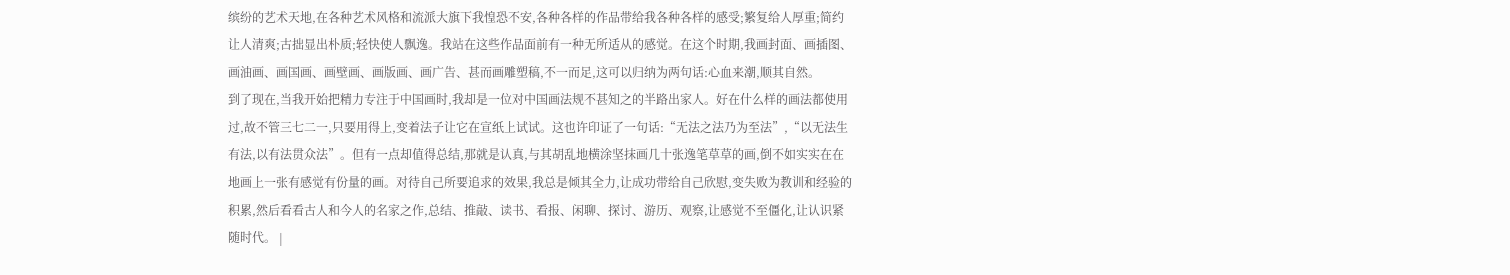缤纷的艺术天地,在各种艺术风格和流派大旗下我惶恐不安,各种各样的作品带给我各种各样的感受;繁复给人厚重;简约让人清爽;古拙显出朴质;轻快使人飘逸。我站在这些作品面前有一种无所适从的感觉。在这个时期,我画封面、画插图、画油画、画国画、画壁画、画版画、画广告、甚而画雕塑稿,不一而足,这可以归纳为两句话:心血来潮,顺其自然。
到了现在,当我开始把精力专注于中国画时,我却是一位对中国画法规不甚知之的半路出家人。好在什么样的画法都使用过,故不管三七二一,只要用得上,变着法子让它在宣纸上试试。这也许印证了一句话:“无法之法乃为至法”,“以无法生有法,以有法贯众法”。但有一点却值得总结,那就是认真,与其胡乱地横涂坚抹画几十张逸笔草草的画,倒不如实实在在地画上一张有感觉有份量的画。对待自己所要追求的效果,我总是倾其全力,让成功带给自己欣慰,变失败为教训和经验的积累,然后看看古人和今人的名家之作,总结、推敲、读书、看报、闲聊、探讨、游历、观察,让感觉不至僵化,让认识紧随时代。 |